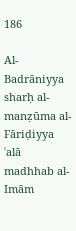186

Al-Badrāniyya sharḥ al-manẓūma al-Fāriḍiyya ʿalā madhhab al-Imām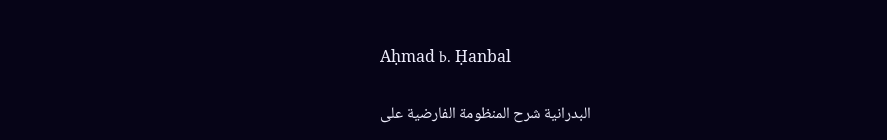Aḥmad b. Ḥanbal

البدرانية شرح المنظومة الفارضية على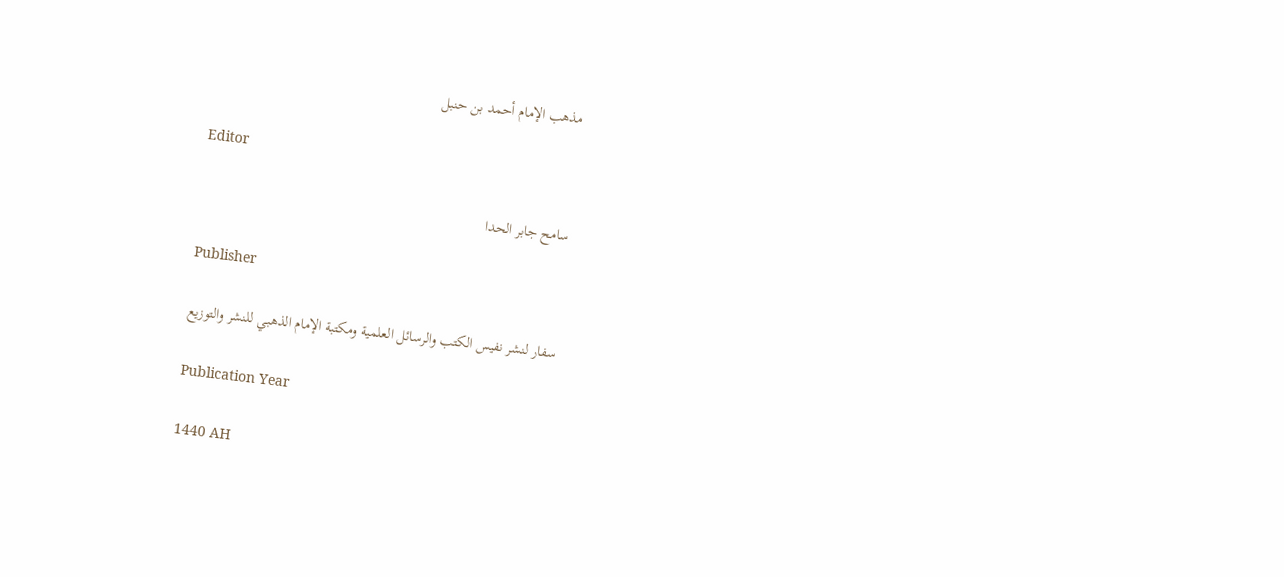مذهب الإمام أحمد بن حنبل

Editor

سامح جابر الحدا

Publisher

سفار لنشر نفيس الكتب والرسائل العلمية ومكتبة الإمام الذهبي للنشر والتوزيع

Publication Year

1440 AH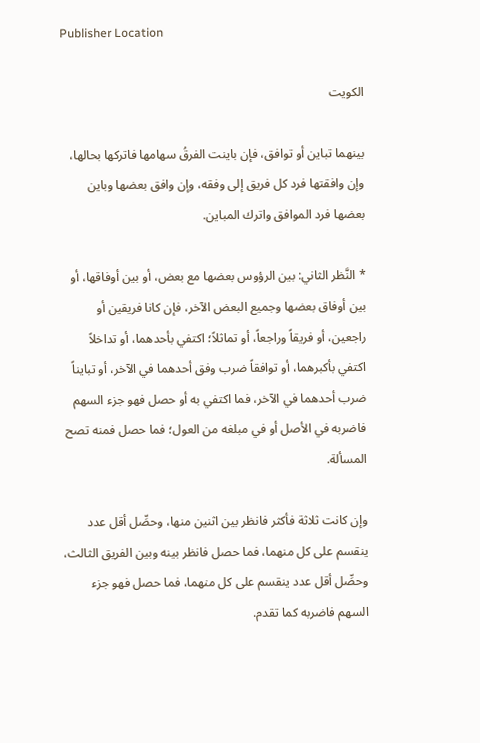Publisher Location

الكويت

بينهما تباين أو توافق، فإن باينت الفرقُ سهامها فاتركها بحالها، وإن وافقتها فرد كل فريق إلى وفقه، وإن وافق بعضها وباين بعضها فرد الموافق واترك المباين.

* النَّظر الثاني: بين الرؤوس بعضها مع بعض، أو بين أوفاقها، أو بين أوفاق بعضها وجميع البعض الآخر، فإن كانا فريقين أو راجعين، أو فريقاً وراجعاً، أو تماثلاً؛ اكتفي بأحدهما، أو تداخلاً اكتفي بأكبرهما، أو توافقاً ضرب وفق أحدهما في الآخر، أو تبايناً ضرب أحدهما في الآخر، فما اكتفي به أو حصل فهو جزء السهم فاضربه في الأصل أو في مبلغه من العول؛ فما حصل فمنه تصح المسألة.

وإن كانت ثلاثة فأكثر فانظر بين اثنين منها، وحصِّل أقل عدد ينقسم على كل منهما، فما حصل فانظر بينه وبين الفريق الثالث، وحصِّل أقل عدد ينقسم على كل منهما، فما حصل فهو جزء السهم فاضربه كما تقدم.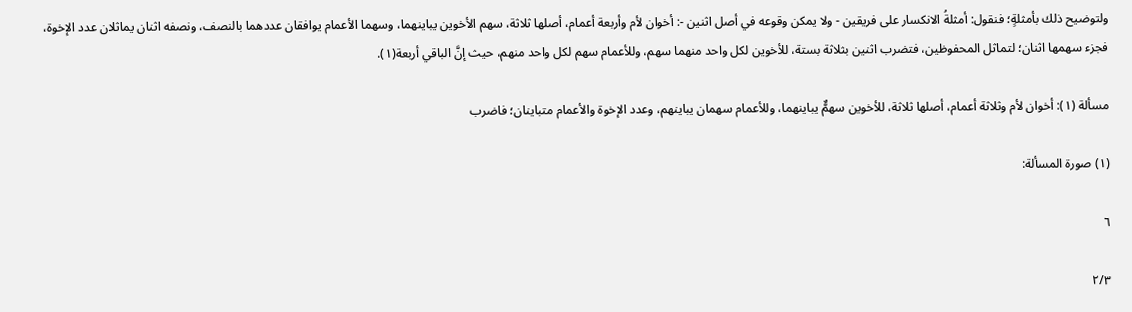ولتوضيح ذلك بأمثلةٍ؛ فنقول: أمثلةُ الانكسار على فريقين - ولا يمكن وقوعه في أصل اثنين -: أخوان لأم وأربعة أعمام، أصلها ثلاثة، سهم الأخوين يباينهما، وسهما الأعمام يوافقان عددهما بالنصف، ونصفه اثنان يماثلان عدد الإخوة، فجزء سهمها اثنان؛ لتماثل المحفوظين، فتضرب اثنين بثلاثة بستة، للأخوين لكل واحد منهما سهم، وللأعمام سهم لكل واحد منهم، حيث إنَّ الباقي أربعة(١).

مسألة (١): أخوان لأم وثلاثة أعمام، أصلها ثلاثة، للأخوين سهمٌّ يباينهما، وللأعمام سهمان يباينهم، وعدد الإخوة والأعمام متباينان؛ فاضرب

(١) صورة المسألة:

٦

٢/٣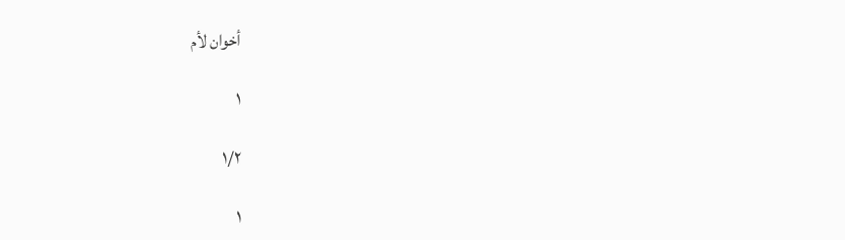أخوان لأم

١

١/٢

١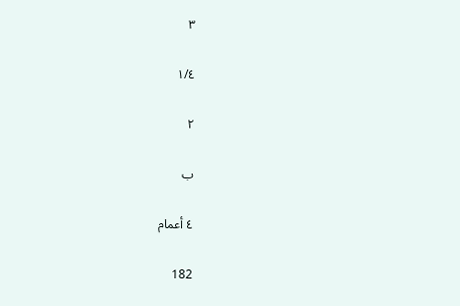٣

١/٤

٢

ب

٤ أعمام

182